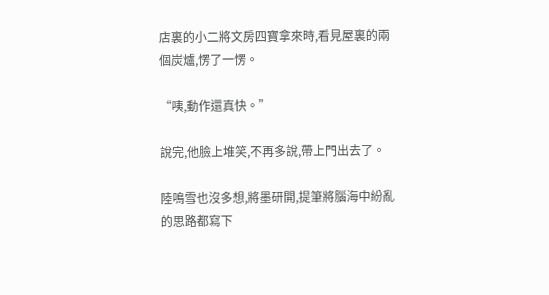店裏的小二將文房四寶拿來時,看見屋裏的兩個炭爐,愣了一愣。

“咦,動作還真快。”

說完,他臉上堆笑,不再多說,帶上門出去了。

陸鳴雪也沒多想,將墨研開,提筆將腦海中紛亂的思路都寫下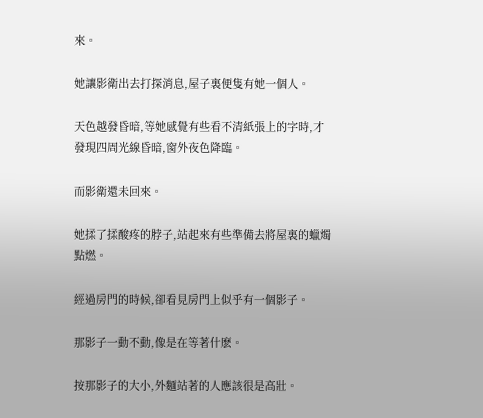來。

她讓影衛出去打探消息,屋子裏便隻有她一個人。

天色越發昏暗,等她感覺有些看不清紙張上的字時,才發現四周光線昏暗,窗外夜色降臨。

而影衛還未回來。

她揉了揉酸疼的脖子,站起來有些準備去將屋裏的蠟燭點燃。

經過房門的時候,卻看見房門上似乎有一個影子。

那影子一動不動,像是在等著什麽。

按那影子的大小,外麵站著的人應該很是高壯。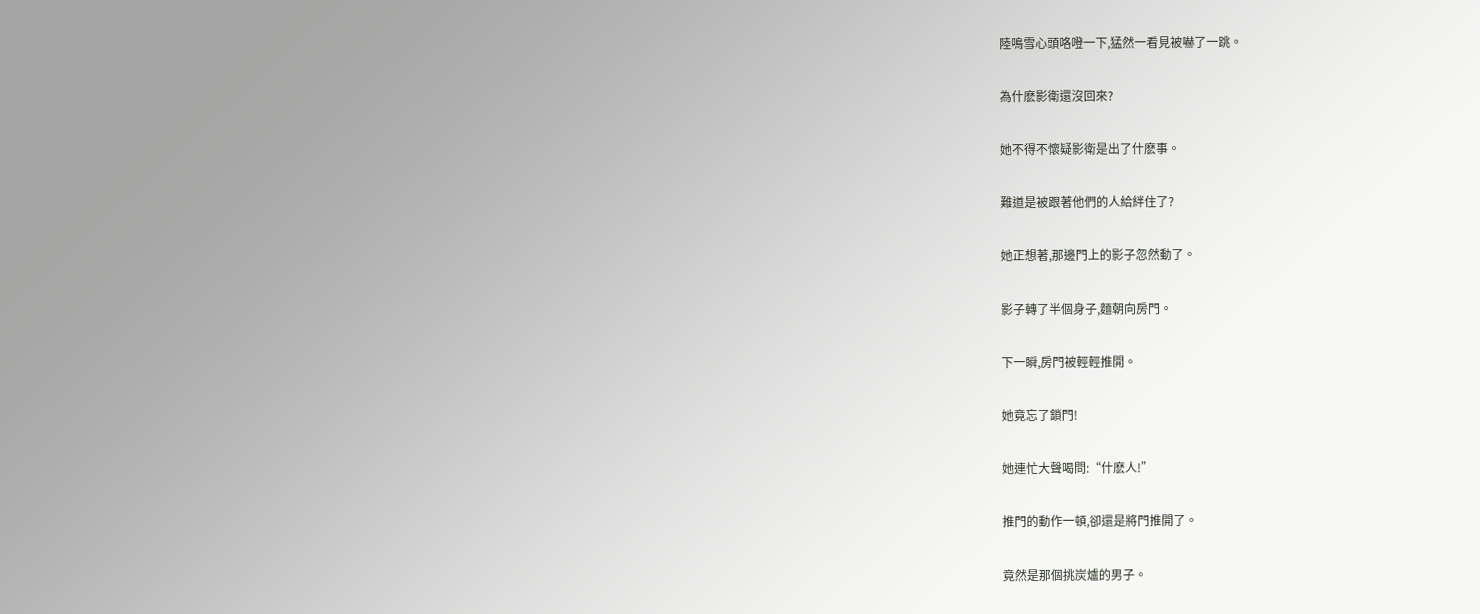陸鳴雪心頭咯噔一下,猛然一看見被嚇了一跳。

為什麽影衛還沒回來?

她不得不懷疑影衛是出了什麽事。

難道是被跟著他們的人給絆住了?

她正想著,那邊門上的影子忽然動了。

影子轉了半個身子,麵朝向房門。

下一瞬,房門被輕輕推開。

她竟忘了鎖門!

她連忙大聲喝問:“什麽人!”

推門的動作一頓,卻還是將門推開了。

竟然是那個挑炭爐的男子。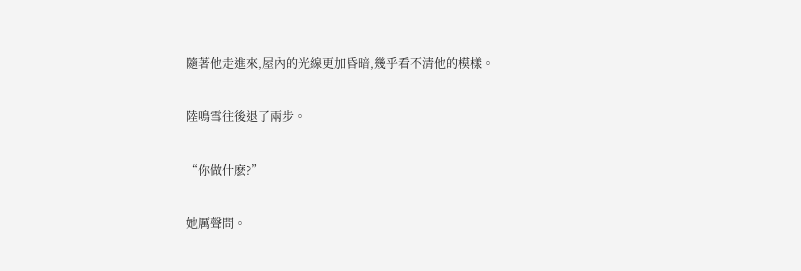隨著他走進來,屋內的光線更加昏暗,幾乎看不清他的模樣。

陸鳴雪往後退了兩步。

“你做什麽?”

她厲聲問。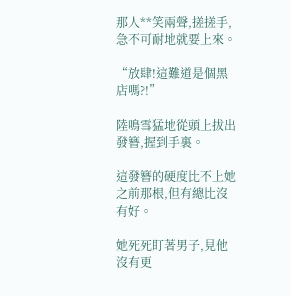那人**笑兩聲,搓搓手,急不可耐地就要上來。

“放肆!這難道是個黑店嗎?!”

陸鳴雪猛地從頭上拔出發簪,握到手裏。

這發簪的硬度比不上她之前那根,但有總比沒有好。

她死死盯著男子,見他沒有更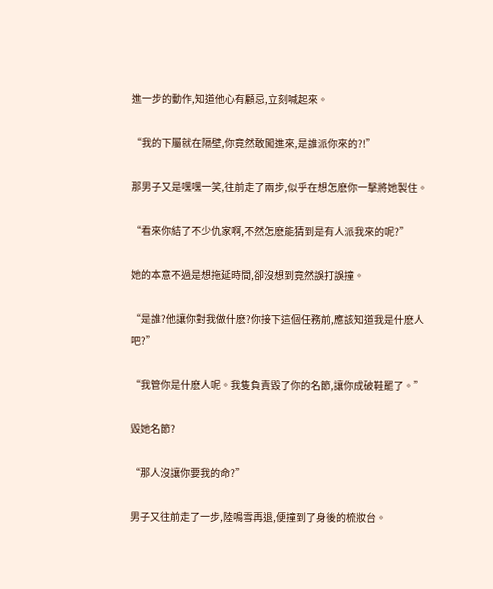進一步的動作,知道他心有顧忌,立刻喊起來。

“我的下屬就在隔壁,你竟然敢闖進來,是誰派你來的?!”

那男子又是嘿嘿一笑,往前走了兩步,似乎在想怎麽你一擊將她製住。

“看來你結了不少仇家啊,不然怎麽能猜到是有人派我來的呢?”

她的本意不過是想拖延時間,卻沒想到竟然誤打誤撞。

“是誰?他讓你對我做什麽?你接下這個任務前,應該知道我是什麽人吧?”

“我管你是什麽人呢。我隻負責毀了你的名節,讓你成破鞋罷了。”

毀她名節?

“那人沒讓你要我的命?”

男子又往前走了一步,陸鳴雪再退,便撞到了身後的梳妝台。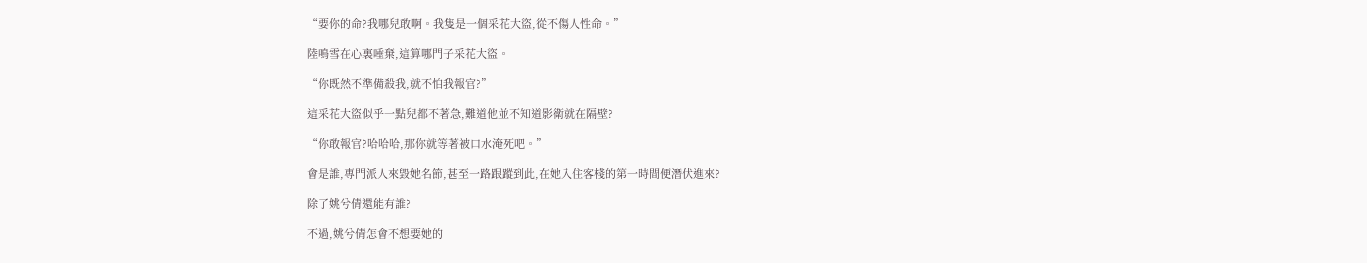“要你的命?我哪兒敢啊。我隻是一個采花大盜,從不傷人性命。”

陸鳴雪在心裏唾棄,這算哪門子采花大盜。

“你既然不準備殺我,就不怕我報官?”

這采花大盜似乎一點兒都不著急,難道他並不知道影衛就在隔壁?

“你敢報官?哈哈哈,那你就等著被口水淹死吧。”

會是誰,專門派人來毀她名節,甚至一路跟蹤到此,在她入住客棧的第一時間便潛伏進來?

除了姚兮倩還能有誰?

不過,姚兮倩怎會不想要她的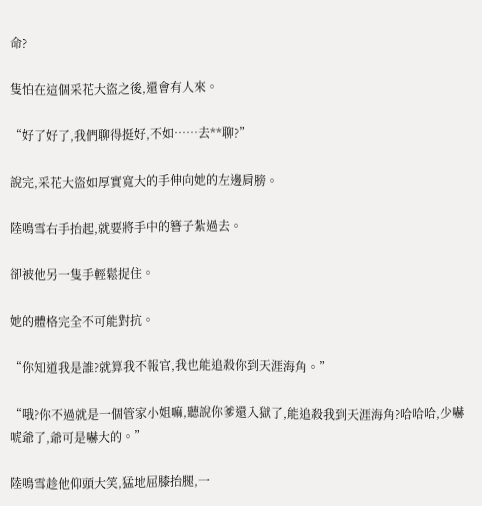命?

隻怕在這個采花大盜之後,還會有人來。

“好了好了,我們聊得挺好,不如……去**聊?”

說完,采花大盜如厚實寬大的手伸向她的左邊肩膀。

陸鳴雪右手抬起,就要將手中的簪子紮過去。

卻被他另一隻手輕鬆捉住。

她的體格完全不可能對抗。

“你知道我是誰?就算我不報官,我也能追殺你到天涯海角。”

“哦?你不過就是一個管家小姐嘛,聽說你爹還入獄了,能追殺我到天涯海角?哈哈哈,少嚇唬爺了,爺可是嚇大的。”

陸鳴雪趁他仰頭大笑,猛地屈膝抬腿,一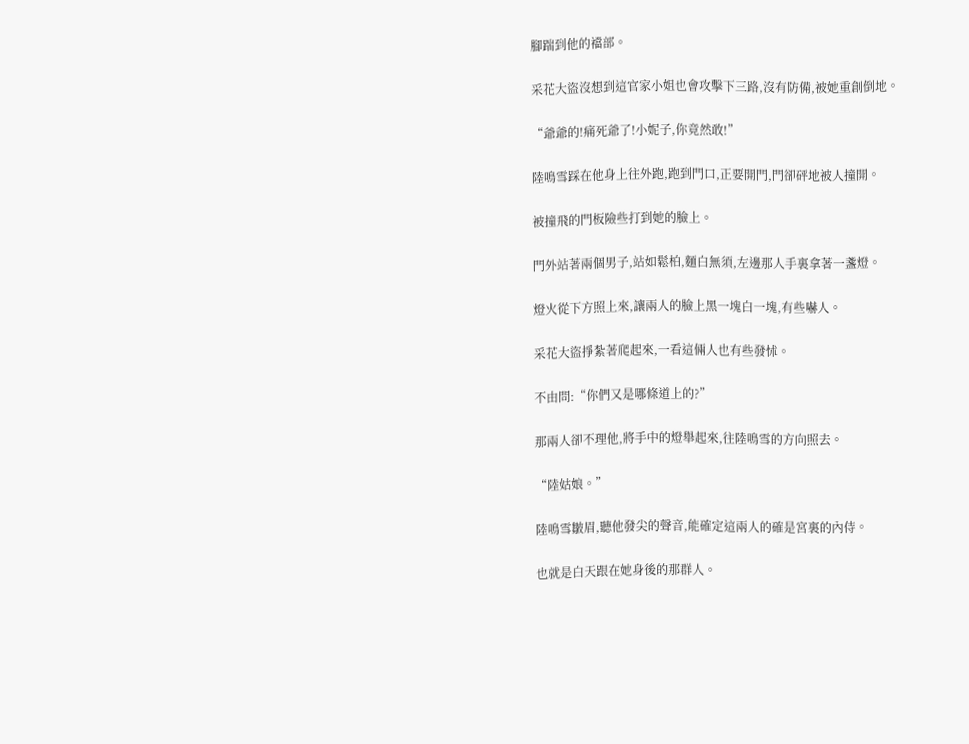腳踹到他的襠部。

采花大盜沒想到這官家小姐也會攻擊下三路,沒有防備,被她重創倒地。

“爺爺的!痛死爺了!小妮子,你竟然敢!”

陸鳴雪踩在他身上往外跑,跑到門口,正要開門,門卻砰地被人撞開。

被撞飛的門板險些打到她的臉上。

門外站著兩個男子,站如鬆柏,麵白無須,左邊那人手裏拿著一盞燈。

燈火從下方照上來,讓兩人的臉上黑一塊白一塊,有些嚇人。

采花大盜掙紮著爬起來,一看這倆人也有些發怵。

不由問:“你們又是哪條道上的?”

那兩人卻不理他,將手中的燈舉起來,往陸鳴雪的方向照去。

“陸姑娘。”

陸鳴雪皺眉,聽他發尖的聲音,能確定這兩人的確是宮裏的內侍。

也就是白天跟在她身後的那群人。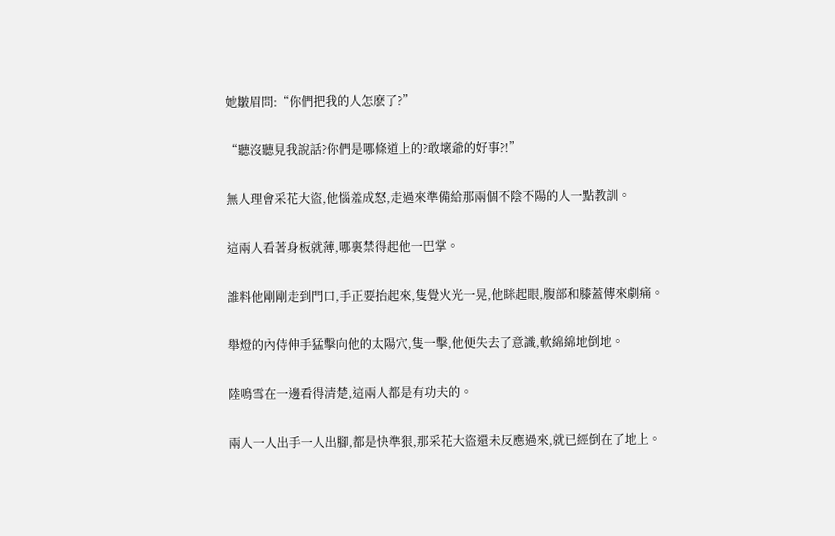她皺眉問:“你們把我的人怎麽了?”

“聽沒聽見我說話?你們是哪條道上的?敢壞爺的好事?!”

無人理會采花大盜,他惱羞成怒,走過來準備給那兩個不陰不陽的人一點教訓。

這兩人看著身板就薄,哪裏禁得起他一巴掌。

誰料他剛剛走到門口,手正要抬起來,隻覺火光一晃,他眯起眼,腹部和膝蓋傳來劇痛。

舉燈的內侍伸手猛擊向他的太陽穴,隻一擊,他便失去了意識,軟綿綿地倒地。

陸鳴雪在一邊看得清楚,這兩人都是有功夫的。

兩人一人出手一人出腳,都是快準狠,那采花大盜還未反應過來,就已經倒在了地上。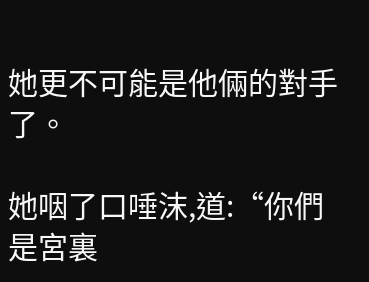她更不可能是他倆的對手了。

她咽了口唾沫,道:“你們是宮裏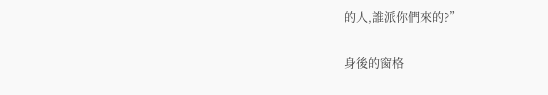的人,誰派你們來的?”

身後的窗格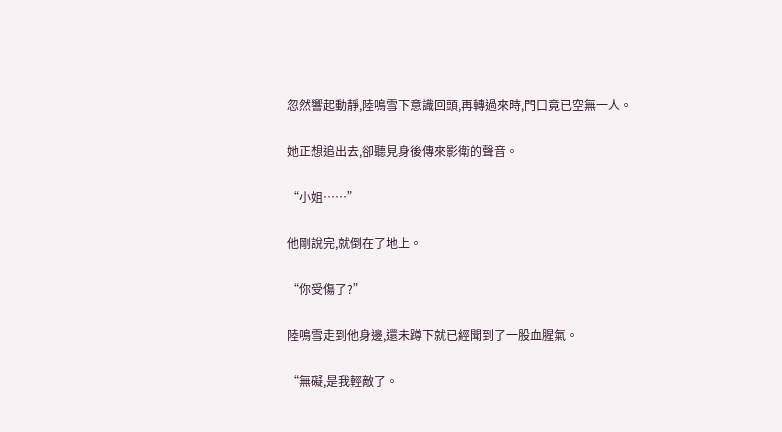忽然響起動靜,陸鳴雪下意識回頭,再轉過來時,門口竟已空無一人。

她正想追出去,卻聽見身後傳來影衛的聲音。

“小姐……”

他剛說完,就倒在了地上。

“你受傷了?”

陸鳴雪走到他身邊,還未蹲下就已經聞到了一股血腥氣。

“無礙,是我輕敵了。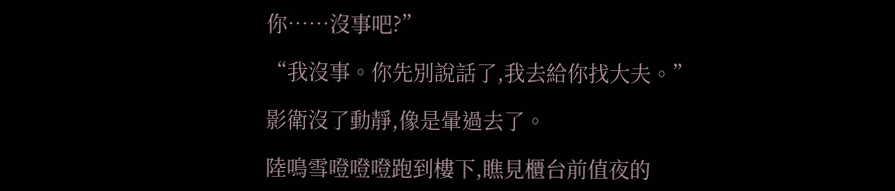你……沒事吧?”

“我沒事。你先別說話了,我去給你找大夫。”

影衛沒了動靜,像是暈過去了。

陸鳴雪噔噔噔跑到樓下,瞧見櫃台前值夜的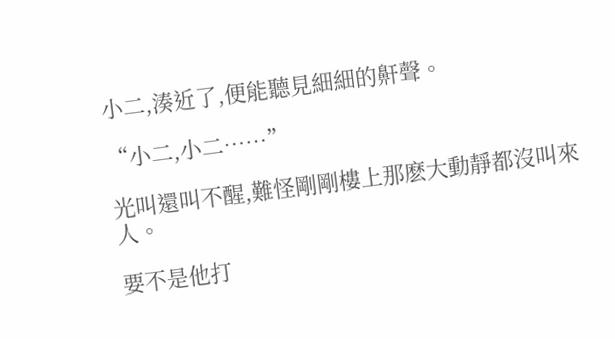小二,湊近了,便能聽見細細的鼾聲。

“小二,小二……”

光叫還叫不醒,難怪剛剛樓上那麽大動靜都沒叫來人。

要不是他打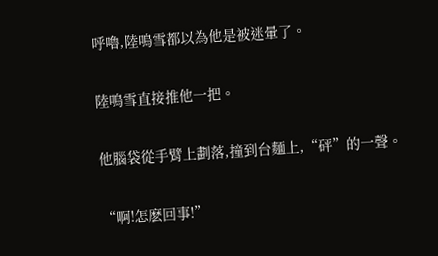呼嚕,陸鳴雪都以為他是被迷暈了。

陸鳴雪直接推他一把。

他腦袋從手臂上劃落,撞到台麵上,“砰”的一聲。

“啊!怎麽回事!”